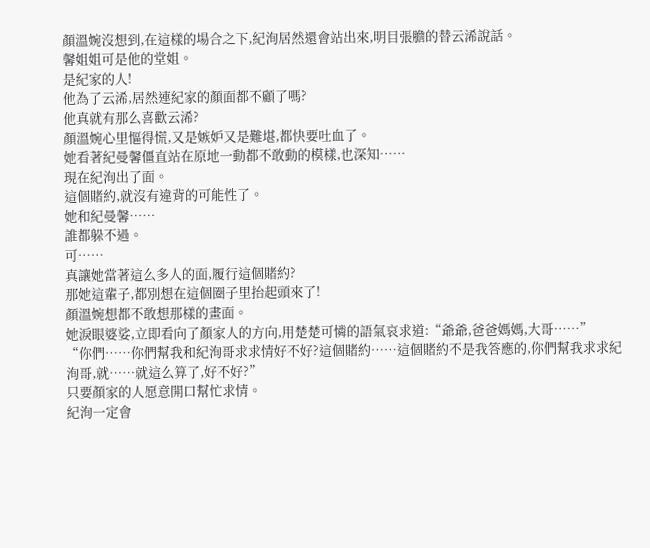顏溫婉沒想到,在這樣的場合之下,紀洵居然還會站出來,明目張膽的替云浠說話。
馨姐姐可是他的堂姐。
是紀家的人!
他為了云浠,居然連紀家的顏面都不顧了嗎?
他真就有那么喜歡云浠?
顏溫婉心里慪得慌,又是嫉妒又是難堪,都快要吐血了。
她看著紀曼馨僵直站在原地一動都不敢動的模樣,也深知……
現在紀洵出了面。
這個賭約,就沒有違背的可能性了。
她和紀曼馨……
誰都躲不過。
可……
真讓她當著這么多人的面,履行這個賭約?
那她這輩子,都別想在這個圈子里抬起頭來了!
顏溫婉想都不敢想那樣的畫面。
她淚眼婆娑,立即看向了顏家人的方向,用楚楚可憐的語氣哀求道:“爺爺,爸爸媽媽,大哥……”
“你們……你們幫我和紀洵哥求求情好不好?這個賭約……這個賭約不是我答應的,你們幫我求求紀洵哥,就……就這么算了,好不好?”
只要顏家的人愿意開口幫忙求情。
紀洵一定會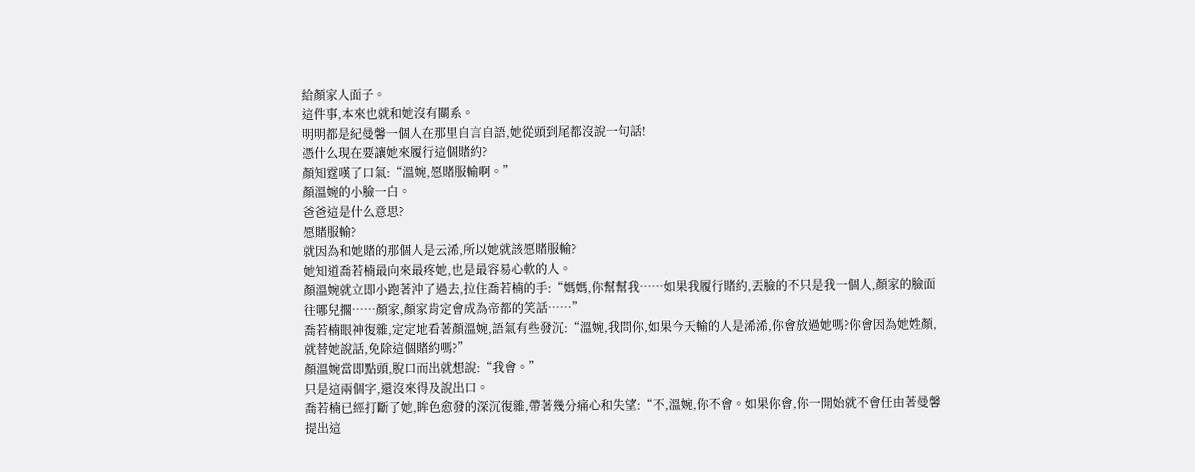給顏家人面子。
這件事,本來也就和她沒有關系。
明明都是紀曼馨一個人在那里自言自語,她從頭到尾都沒說一句話!
憑什么現在要讓她來履行這個賭約?
顏知霆嘆了口氣:“溫婉,愿賭服輸啊。”
顏溫婉的小臉一白。
爸爸這是什么意思?
愿賭服輸?
就因為和她賭的那個人是云浠,所以她就該愿賭服輸?
她知道喬若楠最向來最疼她,也是最容易心軟的人。
顏溫婉就立即小跑著沖了過去,拉住喬若楠的手:“媽媽,你幫幫我……如果我履行賭約,丟臉的不只是我一個人,顏家的臉面往哪兒擱……顏家,顏家肯定會成為帝都的笑話……”
喬若楠眼神復雜,定定地看著顏溫婉,語氣有些發沉:“溫婉,我問你,如果今天輸的人是浠浠,你會放過她嗎?你會因為她姓顏,就替她說話,免除這個賭約嗎?”
顏溫婉當即點頭,脫口而出就想說:“我會。”
只是這兩個字,還沒來得及說出口。
喬若楠已經打斷了她,眸色愈發的深沉復雜,帶著幾分痛心和失望:“不,溫婉,你不會。如果你會,你一開始就不會任由著曼馨提出這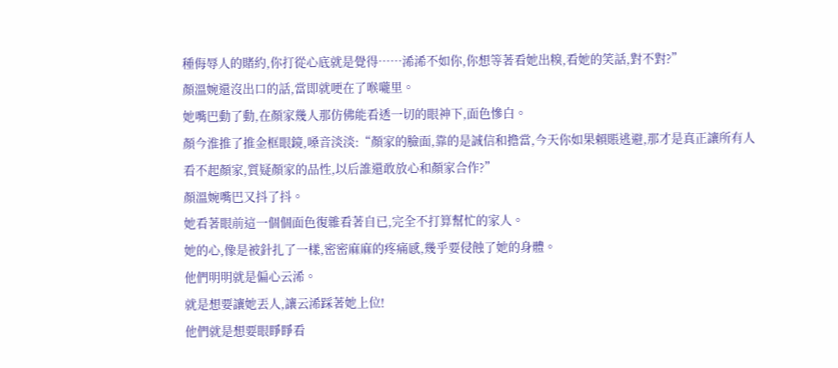種侮辱人的賭約,你打從心底就是覺得……浠浠不如你,你想等著看她出糗,看她的笑話,對不對?”
顏溫婉還沒出口的話,當即就哽在了喉嚨里。
她嘴巴動了動,在顏家幾人那仿佛能看透一切的眼神下,面色慘白。
顏今淮推了推金框眼鏡,嗓音淡淡:“顏家的臉面,靠的是誠信和擔當,今天你如果賴賬逃避,那才是真正讓所有人看不起顏家,質疑顏家的品性,以后誰還敢放心和顏家合作?”
顏溫婉嘴巴又抖了抖。
她看著眼前這一個個面色復雜看著自已,完全不打算幫忙的家人。
她的心,像是被針扎了一樣,密密麻麻的疼痛感,幾乎要侵蝕了她的身體。
他們明明就是偏心云浠。
就是想要讓她丟人,讓云浠踩著她上位!
他們就是想要眼睜睜看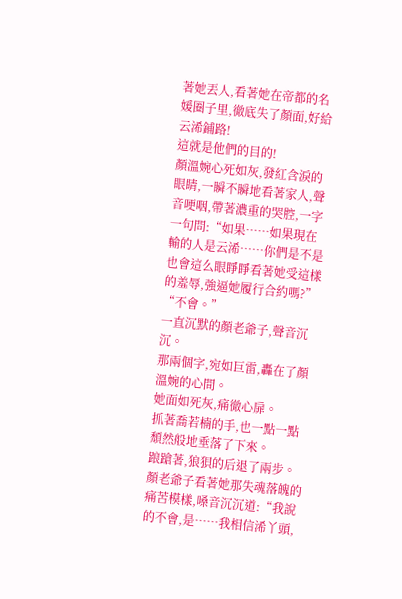著她丟人,看著她在帝都的名媛圈子里,徹底失了顏面,好給云浠鋪路!
這就是他們的目的!
顏溫婉心死如灰,發紅含淚的眼睛,一瞬不瞬地看著家人,聲音哽咽,帶著濃重的哭腔,一字一句問:“如果……如果現在輸的人是云浠……你們是不是也會這么眼睜睜看著她受這樣的羞辱,強逼她履行合約嗎?”
“不會。”
一直沉默的顏老爺子,聲音沉沉。
那兩個字,宛如巨雷,轟在了顏溫婉的心間。
她面如死灰,痛徹心扉。
抓著喬若楠的手,也一點一點頹然般地垂落了下來。
踉蹌著,狼狽的后退了兩步。
顏老爺子看著她那失魂落魄的痛苦模樣,嗓音沉沉道:“我說的不會,是……我相信浠丫頭,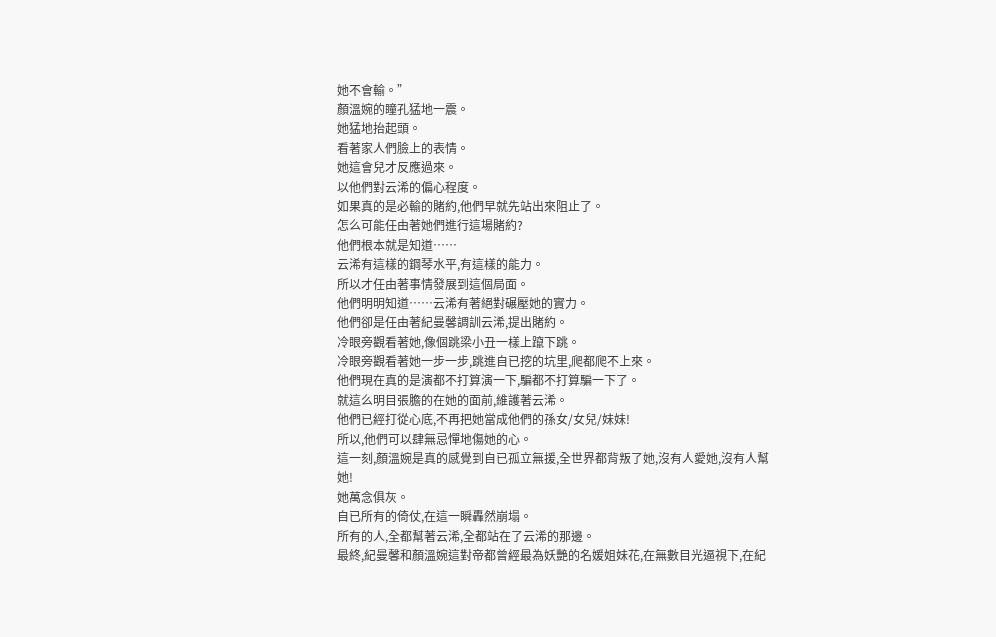她不會輸。”
顏溫婉的瞳孔猛地一震。
她猛地抬起頭。
看著家人們臉上的表情。
她這會兒才反應過來。
以他們對云浠的偏心程度。
如果真的是必輸的賭約,他們早就先站出來阻止了。
怎么可能任由著她們進行這場賭約?
他們根本就是知道……
云浠有這樣的鋼琴水平,有這樣的能力。
所以才任由著事情發展到這個局面。
他們明明知道……云浠有著絕對碾壓她的實力。
他們卻是任由著紀曼馨調訓云浠,提出賭約。
冷眼旁觀看著她,像個跳梁小丑一樣上躥下跳。
冷眼旁觀看著她一步一步,跳進自已挖的坑里,爬都爬不上來。
他們現在真的是演都不打算演一下,騙都不打算騙一下了。
就這么明目張膽的在她的面前,維護著云浠。
他們已經打從心底,不再把她當成他們的孫女/女兒/妹妹!
所以,他們可以肆無忌憚地傷她的心。
這一刻,顏溫婉是真的感覺到自已孤立無援,全世界都背叛了她,沒有人愛她,沒有人幫她!
她萬念俱灰。
自已所有的倚仗,在這一瞬轟然崩塌。
所有的人,全都幫著云浠,全都站在了云浠的那邊。
最終,紀曼馨和顏溫婉這對帝都曾經最為妖艷的名媛姐妹花,在無數目光逼視下,在紀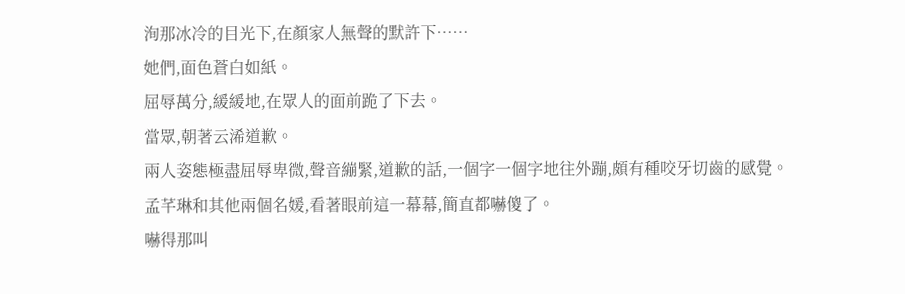洵那冰冷的目光下,在顏家人無聲的默許下……
她們,面色蒼白如紙。
屈辱萬分,緩緩地,在眾人的面前跪了下去。
當眾,朝著云浠道歉。
兩人姿態極盡屈辱卑微,聲音繃緊,道歉的話,一個字一個字地往外蹦,頗有種咬牙切齒的感覺。
孟芊琳和其他兩個名媛,看著眼前這一幕幕,簡直都嚇傻了。
嚇得那叫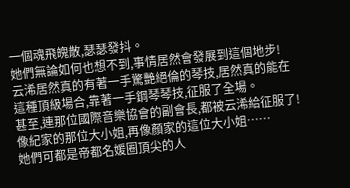一個魂飛魄散,瑟瑟發抖。
她們無論如何也想不到,事情居然會發展到這個地步!
云浠居然真的有著一手驚艷絕倫的琴技,居然真的能在這種頂級場合,靠著一手鋼琴琴技,征服了全場。
甚至,連那位國際音樂協會的副會長,都被云浠給征服了!
像紀家的那位大小姐,再像顏家的這位大小姐……
她們可都是帝都名媛圈頂尖的人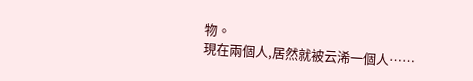物。
現在兩個人,居然就被云浠一個人……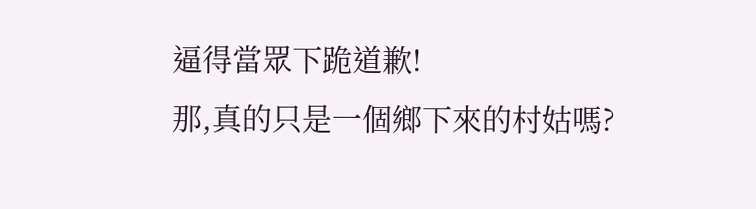逼得當眾下跪道歉!
那,真的只是一個鄉下來的村姑嗎?